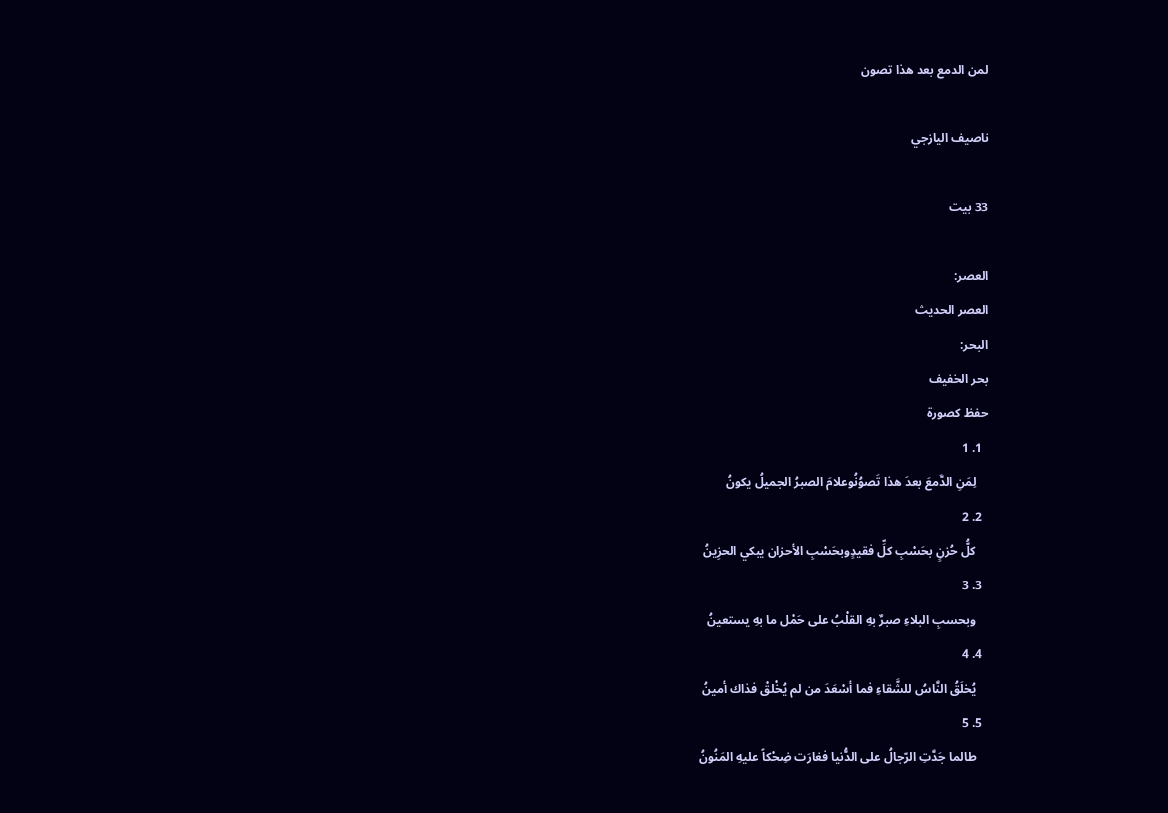لمن الدمع بعد هذا تصون

ناصيف اليازجي

33 بيت

العصر:
العصر الحديث
البحر:
بحر الخفيف
حفظ كصورة
  1. 1
    لِمَنِ الدَّمعَ بعدَ هذا تَصوُنُوعلامَ الصبرُ الجميلُ يكونُ
  2. 2
    كلُّ حُزنٍ بحَسْبِ كلِّ فقيدٍوبحَسْبِ الأحزان يبكي الحزِينُ
  3. 3
    وبحسبِ البلاءِ صبرٌ بهِ القلْبُ على حَمْل ما بهِ يستعينُ
  4. 4
    يُخلَقُ النَّاسُ للشَّقاءِ فما أسْعَدَ من لم يُخْلقْ فذاك أمينُ
  5. 5
    طالما جَدَّتِ الرّجالُ على الدُّنيا فغارَت ضِحْكاً عليهِ المَنُونُ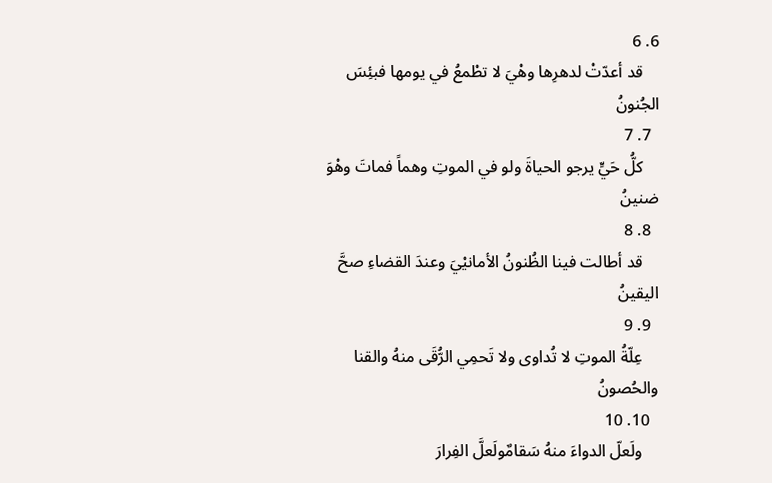6. 6
    قد أعدّتْ لدهرِها وهْيَ لا تطْمعُ في يومها فبئِسَ الجُنونُ
  7. 7
    كلُّ حَيٍّ يرجو الحياةَ ولو في الموتِ وهماً فماتَ وهْوَ ضنينُ
  8. 8
    قد أطالت فينا الظُنونُ الأمانيْيَ وعندَ القضاءِ صحَّ اليقينُ
  9. 9
    عِلّةُ الموتِ لا تُداوى ولا تَحمِي الرُّقَى منهُ والقنا والحُصونُ
  10. 10
    ولَعلّ الدواءَ منهُ سَقامٌولَعلَّ الفِرارَ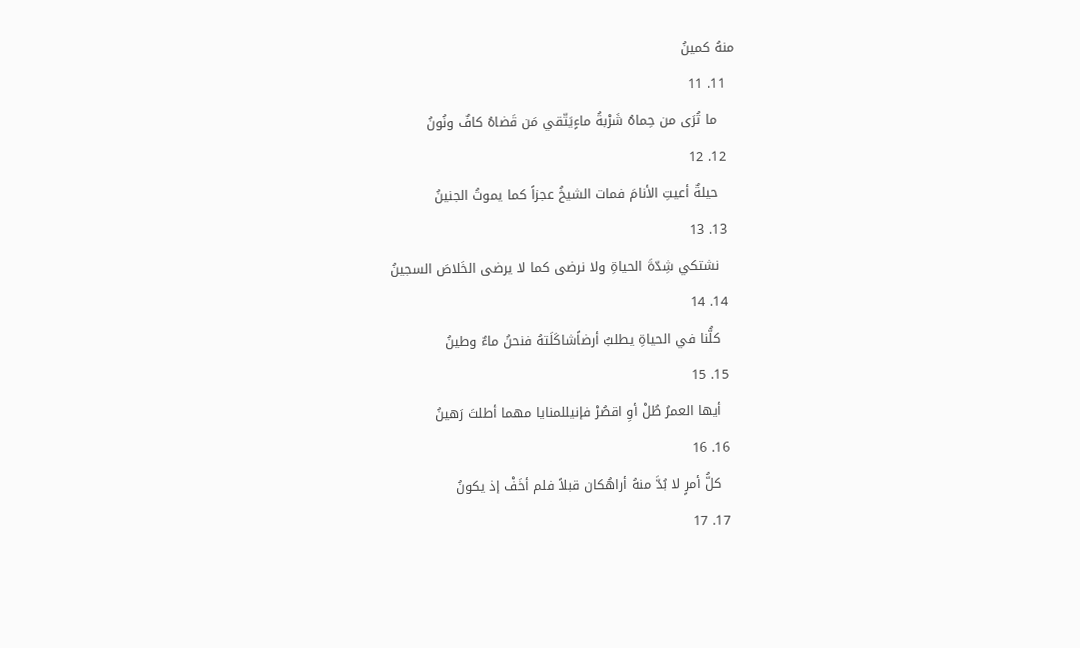منهُ كمينُ
  11. 11
    ما تُرَى من حِماهُ شَرْبةُ ماءٍيَتّقي مَن قَضاهُ كافٌ ونُونُ
  12. 12
    حيلةٌ أعيتِ الأنامَ فمات الشيخُ عجزاً كما يموتُ الجنينُ
  13. 13
    نشتكي شِدّةَ الحياةِ ولا نرضى كما لا يرضى الخَلاصَ السجينُ
  14. 14
    كلُّنا في الحياةِ يطلبُ أرضاًشاكَلَتهُ فنحنُ ماءٌ وطينُ
  15. 15
    أيها العمرُ طُلْ أوِ اقصُرْ فإنيللمنايا مهما أطلتَ رَهينُ
  16. 16
    كلُّ أمرٍ لا بُدَّ منهُ أراهُكان قبلاً فلم أخَفْ إذ يكونُ
  17. 17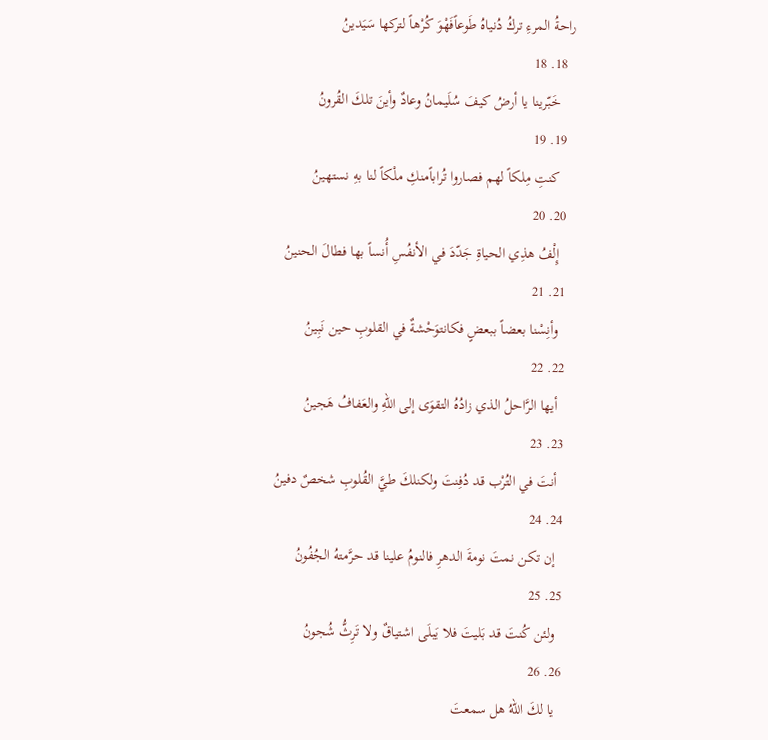راحةُ المرءِ تركُ دُنياهُ طَوعاًفَهْوَ كُرْهاً لتركها سَيَدينُ
  18. 18
    خَبّرينا يا أرضُ كيفَ سُلَيمانُ وعادٌ وأينَ تلكَ القُرونُ
  19. 19
    كنتِ مِلكاً لهم فصاروا تُراباًمنكِ ملْكاً لنا بهِ نستهينُ
  20. 20
    إِلْفُ هذِي الحياةِ جَدّدَ في الأنفُسِ أُنساً بها فطالَ الحنينُ
  21. 21
    وأنِسْنا بعضاً ببعضٍ فكانتوَحْشةٌ في القلوبِ حين نَبِينُ
  22. 22
    أيها الرَّاحلُ الذي زادُهُ التقوَى إلى اللهِ والعَفافُ هَجينُ
  23. 23
    أنتَ في التُرْب قد دُفِنتَ ولكنلكَ طيَّ القُلوبِ شخصٌ دفينُ
  24. 24
    إن تكن نمتَ نومةَ الدهرِ فالنومُ علينا قد حرَّمتهُ الجُفُونُ
  25. 25
    ولئن كُنتَ قد بَليتَ فلا يَبلَى اشتياقٌ ولا تَرِثُّ شُجونُ
  26. 26
    يا لكَ اللهُ هل سمعتَ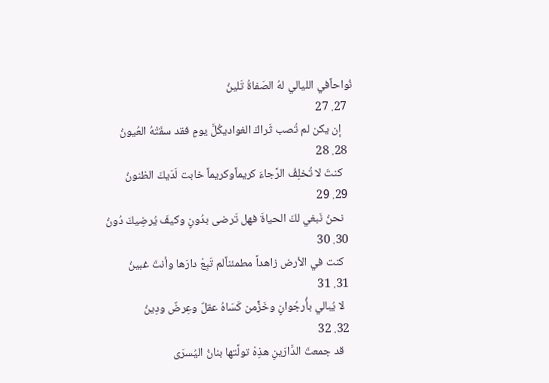نُواحاًفي الليالي لهُ الصَفاةُ تَلينُ
  27. 27
    إن يكن لم تُصب ثَراكَ الغواديكُلَّ يومٍ فقد سقَتْهُ العُيونُ
  28. 28
    كنتَ لا تُخلِفُ الرَّجاءَ كريماًوكريماً خابت لَدَيكَ الظنونُ
  29. 29
    نحنُ نَبغي لكَ الحياةَ فهل تَرضى بدُونٍ وكيفَ يُرضِيكَ دُونُ
  30. 30
    كنت في الأرض زاهداً مطمئناًلم تَبِعْ دارَها وأنتَ غبينُ
  31. 31
    لا يُبالي بأُرجُوانٍ وخَزٍّمن كَسَاهُ عقلٌ وعِرضٌ ودِينُ
  32. 32
    قد جمعتَ الدَّارَينِ هذِهْ تولَّتها بنانُ اليُسرَى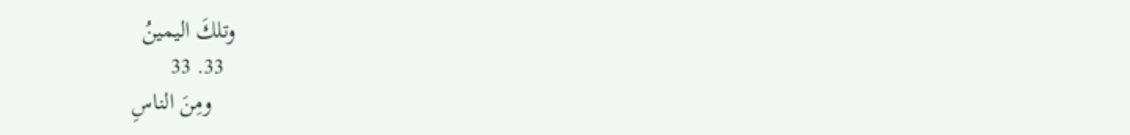وتلكَ اليمينُ
  33. 33
    ومِنَ الناسِ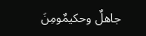جاهلٌ وحكيمٌومِنَ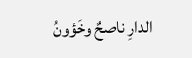الدارِ ناصحٌ وخَؤونُ